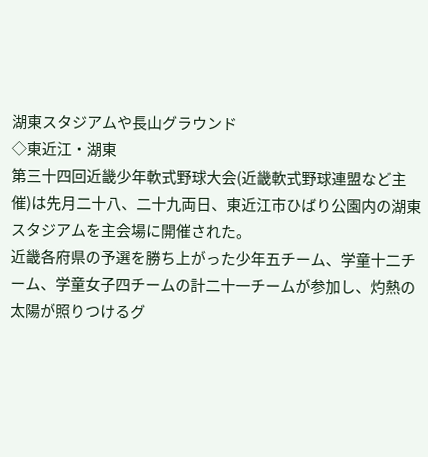湖東スタジアムや長山グラウンド
◇東近江・湖東
第三十四回近畿少年軟式野球大会(近畿軟式野球連盟など主催)は先月二十八、二十九両日、東近江市ひばり公園内の湖東スタジアムを主会場に開催された。
近畿各府県の予選を勝ち上がった少年五チーム、学童十二チーム、学童女子四チームの計二十一チームが参加し、灼熱の太陽が照りつけるグ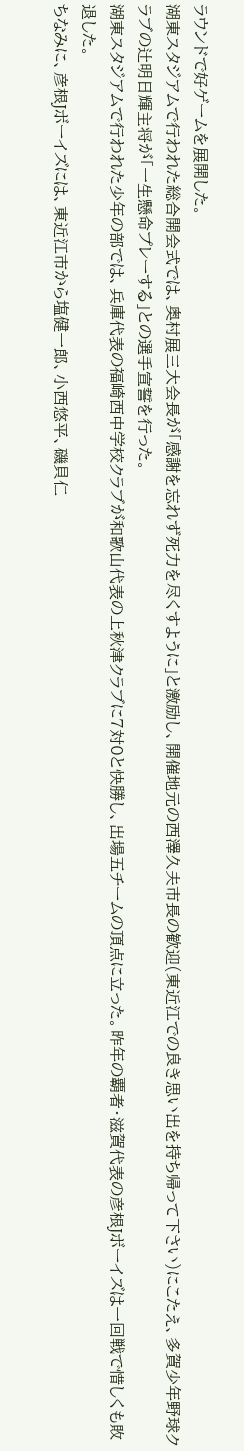ラウンドで好ゲームを展開した。
湖東スタジアムで行われた総合開会式では、奥村展三大会長が「感謝を忘れず死力を尽くすように」と激励し、開催地元の西澤久夫市長の歓迎(東近江での良き思い出を持ち帰って下さい)にこたえ、多賀少年野球クラブの辻明日輝主将が「一生懸命プレーする」との選手宣誓を行った。
湖東スタジアムで行われた少年の部では、兵庫代表の福崎西中学校クラブが和歌山代表の上秋津クラブに7対0と快勝し、出場五チームの頂点に立った。昨年の覇者・滋賀代表の彦根Jボーイズは一回戦で惜しくも敗退した。
ちなみに、彦根Jボーイズには、東近江市から塩健一郎、小西悠平、磯貝仁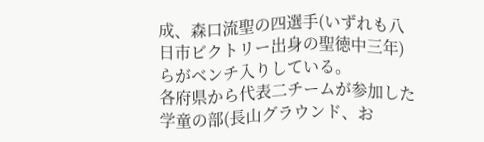成、森口流聖の四選手(いずれも八日市ビクトリー出身の聖徳中三年)らがベンチ入りしている。
各府県から代表二チームが参加した学童の部(長山グラウンド、お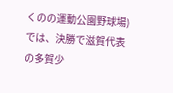くのの運動公園野球場)では、決勝で滋賀代表の多賀少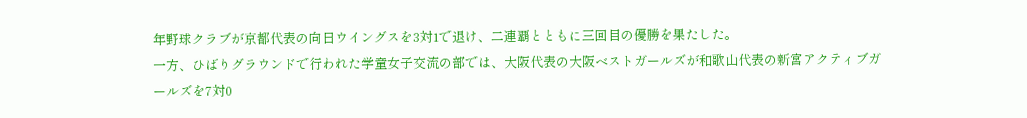年野球クラブが京都代表の向日ウイングスを3対1で退け、二連覇とともに三回目の優勝を果たした。
一方、ひばりグラウンドで行われた学童女子交流の部では、大阪代表の大阪ベストガールズが和歌山代表の新宮アクティブガールズを7対0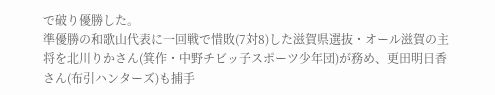で破り優勝した。
準優勝の和歌山代表に一回戦で惜敗(7対8)した滋賀県選抜・オール滋賀の主将を北川りかさん(箕作・中野チビッ子スポーツ少年団)が務め、更田明日香さん(布引ハンターズ)も捕手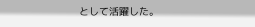として活躍した。